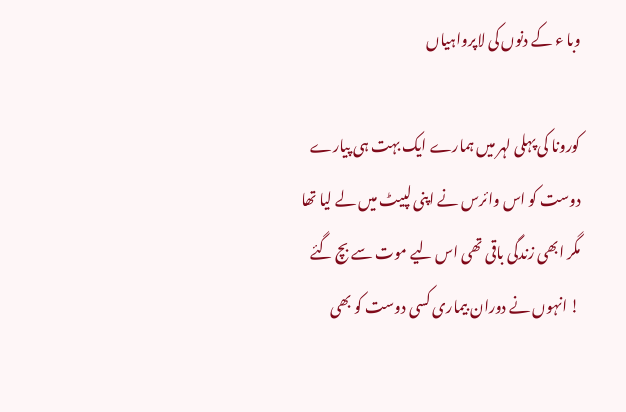وبا ء کے دنوں کی لاپرواہیاں

کورونا کی پہلی لہر میں ہمارے ایک بہت ہی پیارے دوست کو اس وائرس نے اپنی لپیٹ میں لے لیا تھا مگر ابھی زندگی باقی تھی اس لیے موت سے بچ گئے ! انہوں نے دوران بیماری کسی دوست کو بھی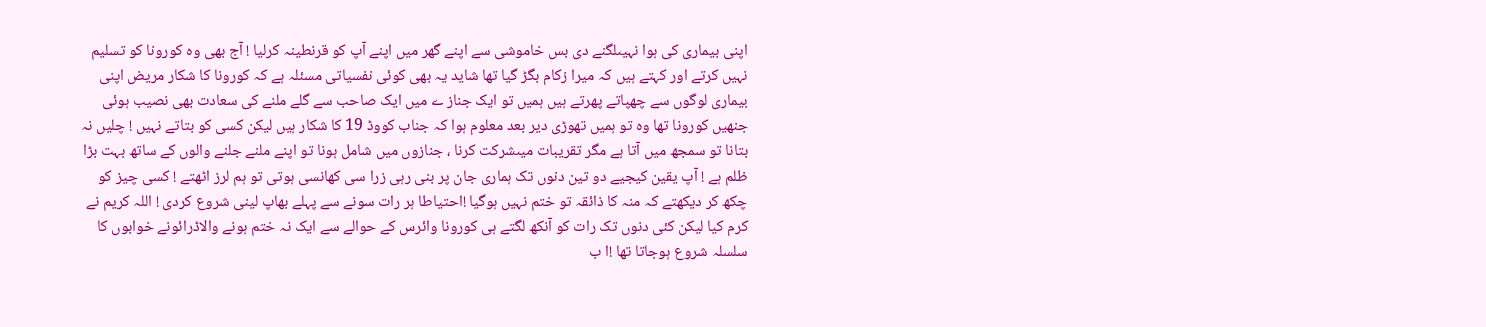اپنی بیماری کی ہوا نہیںلگنے دی بس خاموشی سے اپنے گھر میں اپنے آپ کو قرنطینہ کرلیا ! آج بھی وہ کورونا کو تسلیم نہیں کرتے اور کہتے ہیں کہ میرا زکام بگڑ گیا تھا شاید یہ بھی کوئی نفسیاتی مسئلہ ہے کہ کورونا کا شکار مریض اپنی بیماری لوگوں سے چھپاتے پھرتے ہیں ہمیں تو ایک جناز ے میں ایک صاحب سے گلے ملنے کی سعادت بھی نصیب ہوئی جنھیں کورونا تھا وہ تو ہمیں تھوڑی دیر بعد معلوم ہوا کہ جناب کووڈ 19 کا شکار ہیں لیکن کسی کو بتاتے نہیں ! چلیں نہ بتانا تو سمجھ میں آتا ہے مگر تقریبات میںشرکت کرنا ، جنازوں میں شامل ہونا تو اپنے ملنے جلنے والوں کے ساتھ بہت بڑا ظلم ہے ! آپ یقین کیجیے دو تین دنوں تک ہماری جان پر بنی رہی زرا سی کھانسی ہوتی تو ہم لرز اٹھتے ! کسی چیز کو چکھ کر دیکھتے کہ منہ کا ذائقہ تو ختم نہیں ہوگیا !احتیاطا ہر رات سونے سے پہلے بھاپ لینی شروع کردی ! اللہ کریم نے کرم کیا لیکن کئی دنوں تک رات کو آنکھ لگتے ہی کورونا وائرس کے حوالے سے ایک نہ ختم ہونے والاڈرائونے خوابوں کا سلسلہ شروع ہوجاتا تھا !ا ب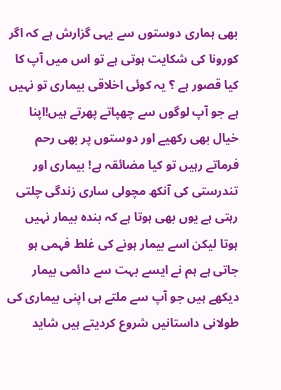بھی ہماری دوستوں سے یہی گزارش ہے کہ اگر کورونا کی شکایت ہوتی ہے تو اس میں آپ کا کیا قصور ہے ؟ یہ کوئی اخلاقی بیماری تو نہیں ہے جو آپ لوگوں سے چھپاتے پھرتے ہیں!اپنا خیال بھی رکھیے اور دوستوں پر بھی رحم فرماتے رہیں تو کیا مضائقہ ہے! بیماری اور تندرستی کی آنکھ مچولی ساری زندگی چلتی رہتی ہے یوں بھی ہوتا ہے کہ بندہ بیمار نہیں ہوتا لیکن اسے بیمار ہونے کی غلط فہمی ہو جاتی ہے ہم نے ایسے بہت سے دائمی بیمار دیکھے ہیں جو آپ سے ملتے ہی اپنی بیماری کی طولانی داستانیں شروع کردیتے ہیں شاید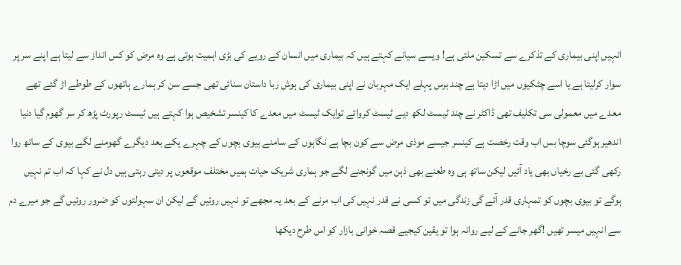انہیں اپنی بیماری کے تذکرے سے تسکین ملتی ہے! ویسے سیانے کہتے ہیں کہ بیماری میں انسان کے رویے کی بڑی اہمیت ہوتی ہے وہ مرض کو کس انداز سے لیتا ہے اپنے سر پر سوار کرلیتا ہے یا اسے چٹکیوں میں اڑا دیتا ہے چند برس پہلے ایک مہربان نے اپنی بیماری کی ہوش ربا داستان سنائی تھی جسے سن کر ہمارے ہاتھوں کے طوطے اڑ گئے تھے معدے میں معمولی سی تکلیف تھی ڈاکٹر نے چند ٹیسٹ لکھ دیے ٹیسٹ کروائے توایک ٹیسٹ میں معدے کا کینسر تشخیص ہوا کہتے ہیں ٹیسٹ رپورٹ پڑھ کر سر گھوم گیا دنیا اندھیر ہوگئی سوچا بس اب وقت رخصت ہے کینسر جیسے موذی مرض سے کون بچا ہے نگاہوں کے سامنے بیوی بچوں کے چہرے یکے بعد دیگرے گھومنے لگے بیوی کے ساتھ روا رکھی گئی بے رخیاں بھی یاد آئیں لیکن ساتھ ہی وہ طعنے بھی ذہن میں گونجنے لگے جو ہماری شریک حیات ہمیں مختلف موقعوں پر دیتی رہتی ہیں دل نے کہا کہ اب تم نہیں ہوگے تو بیوی بچوں کو تمہاری قدر آئے گی زندگی میں تو کسی نے قدر نہیں کی اب مرنے کے بعد یہ مجھے تو نہیں روئیں گے لیکن ان سہولتوں کو ضرور روئیں گے جو میرے دم سے انہیں میسر تھیں !گھر جانے کے لیے روانہ ہوا تو یقین کیجیے قصہ خوانی بازار کو اس طرح دیکھا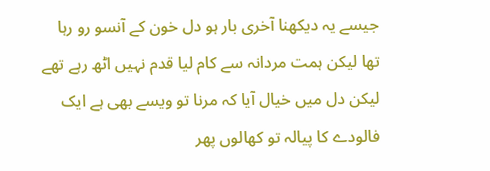جیسے یہ دیکھنا آخری بار ہو دل خون کے آنسو رو رہا تھا لیکن ہمت مردانہ سے کام لیا قدم نہیں اٹھ رہے تھے لیکن دل میں خیال آیا کہ مرنا تو ویسے بھی ہے ایک فالودے کا پیالہ تو کھالوں پھر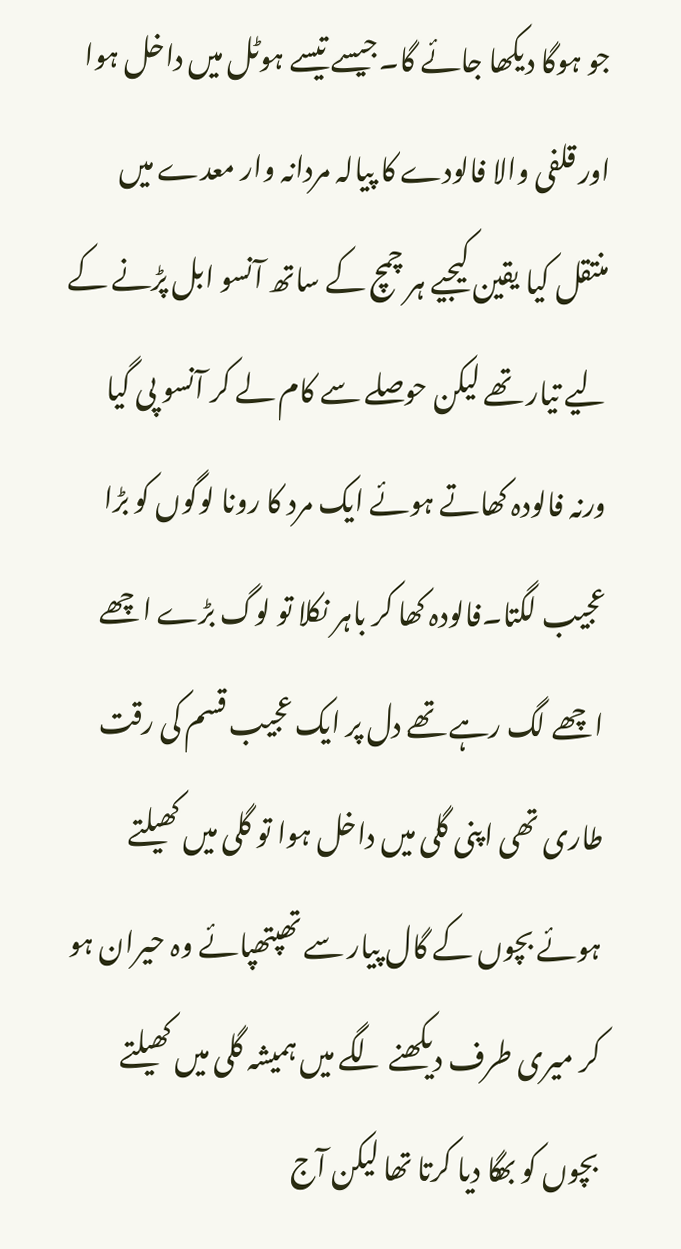جو ہوگا دیکھا جائے گا۔جیسے تیسے ہوٹل میں داخل ہوا اور قلفی والا فالودے کا پیالہ مردانہ وار معدے میں منتقل کیا یقین کیجیے ہر چمچ کے ساتھ آنسو ابل پڑنے کے لیے تیار تھے لیکن حوصلے سے کام لے کر آنسو پی گیا ورنہ فالودہ کھاتے ہوئے ایک مرد کا رونا لوگوں کو بڑا عجیب لگتا۔فالودہ کھا کر باہر نکلا تو لوگ بڑے اچھے اچھے لگ رہے تھے دل پر ایک عجیب قسم کی رقت طاری تھی اپنی گلی میں داخل ہوا تو گلی میں کھیلتے ہوئے بچوں کے گال پیار سے تھپتھپائے وہ حیران ہو کر میری طرف دیکھنے لگے میں ہمیشہ گلی میں کھیلتے بچوں کو بھگا دیا کرتا تھا لیکن آج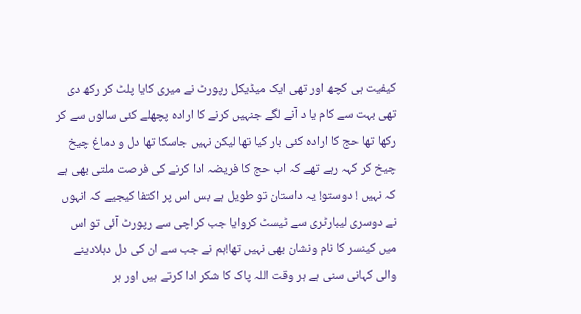کیفیت ہی کچھ اور تھی ایک میڈیکل رپورٹ نے میری کایا پلٹ کر رکھ دی تھی بہت سے کام یا د آنے لگے جنہیں کرنے کا ارادہ پچھلے کئی سالوں سے کر رکھا تھا حج کا ارادہ کئی بار کیا تھا لیکن نہیں جاسکا تھا دل و دماغ چیخ چیخ کر کہہ رہے تھے کہ اب حج کا فریضہ ادا کرنے کی فرصت ملتی بھی ہے کہ نہیں ! دوستو! یہ داستان تو طویل ہے بس اس پر اکتفا کیجیے کہ انہوں نے دوسری لیبارٹری سے ٹیسٹ کروایا جب کراچی سے رپورٹ آئی تو اس میں کینسر کا نام ونشان بھی نہیں تھا!ہم نے جب سے ان کی دل دہلادینے والی کہانی سنی ہے ہر وقت اللہ پاک کا شکر ادا کرتے ہیں اور ہر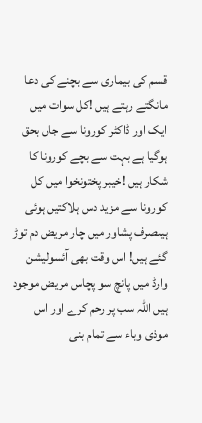قسم کی بیماری سے بچنے کی دعا مانگتے رہتے ہیں !کل سوات میں ایک اور ڈاکٹر کورونا سے جاں بحق ہوگیا ہے بہت سے بچے کورونا کا شکار ہیں !خیبر پختونخوا میں کل کورونا سے مزید دس ہلاکتیں ہوئی ہیںصرف پشاور میں چار مریض دم توڑ گئے ہیں! اس وقت بھی آئسولیشن وارڈ میں پانچ سو پچاس مریض موجود ہیں اللہ سب پر رحم کرے اور اس موذی وباء سے تمام بنی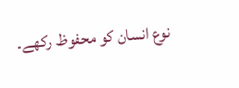نوع انسان کو محفوظ رکھے۔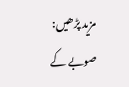مزید پڑھیں:  صوبے کے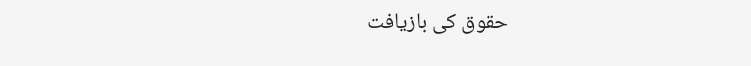حقوق کی بازیافت